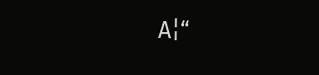А¦“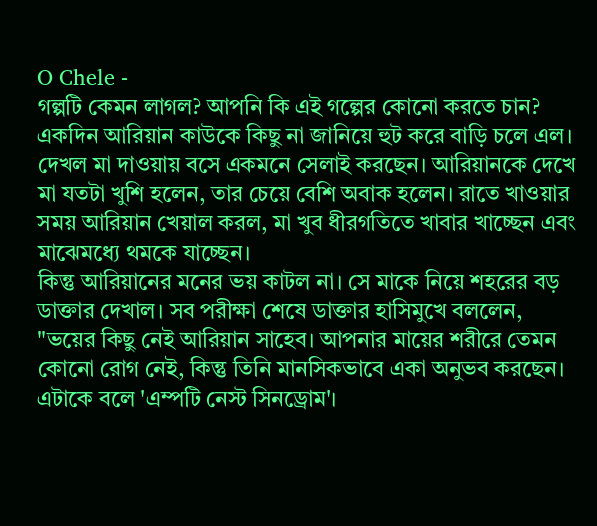O Chele -
গল্পটি কেমন লাগল? আপনি কি এই গল্পের কোনো করতে চান?
একদিন আরিয়ান কাউকে কিছু না জানিয়ে হুট করে বাড়ি চলে এল। দেখল মা দাওয়ায় বসে একমনে সেলাই করছেন। আরিয়ানকে দেখে মা যতটা খুশি হলেন, তার চেয়ে বেশি অবাক হলেন। রাতে খাওয়ার সময় আরিয়ান খেয়াল করল, মা খুব ধীরগতিতে খাবার খাচ্ছেন এবং মাঝেমধ্যে থমকে যাচ্ছেন।
কিন্তু আরিয়ানের মনের ভয় কাটল না। সে মাকে নিয়ে শহরের বড় ডাক্তার দেখাল। সব পরীক্ষা শেষে ডাক্তার হাসিমুখে বললেন, "ভয়ের কিছু নেই আরিয়ান সাহেব। আপনার মায়ের শরীরে তেমন কোনো রোগ নেই, কিন্তু তিনি মানসিকভাবে একা অনুভব করছেন। এটাকে বলে 'এম্পটি নেস্ট সিনড্রোম'।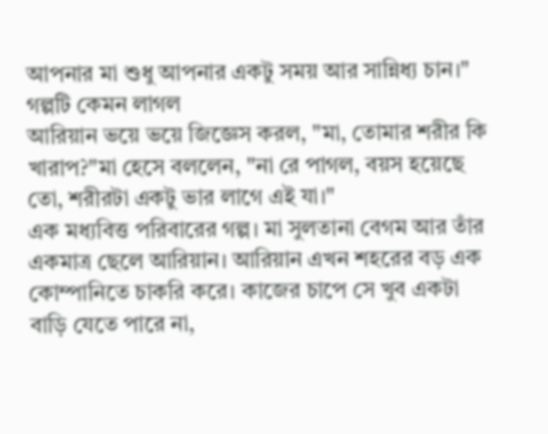আপনার মা শুধু আপনার একটু সময় আর সান্নিধ্য চান।" গল্পটি কেমন লাগল
আরিয়ান ভয়ে ভয়ে জিজ্ঞেস করল, "মা, তোমার শরীর কি খারাপ?"মা হেসে বললেন, "না রে পাগল, বয়স হয়েছে তো, শরীরটা একটু ভার লাগে এই যা।"
এক মধ্যবিত্ত পরিবারের গল্প। মা সুলতানা বেগম আর তাঁর একমাত্র ছেলে আরিয়ান। আরিয়ান এখন শহরের বড় এক কোম্পানিতে চাকরি করে। কাজের চাপে সে খুব একটা বাড়ি যেতে পারে না,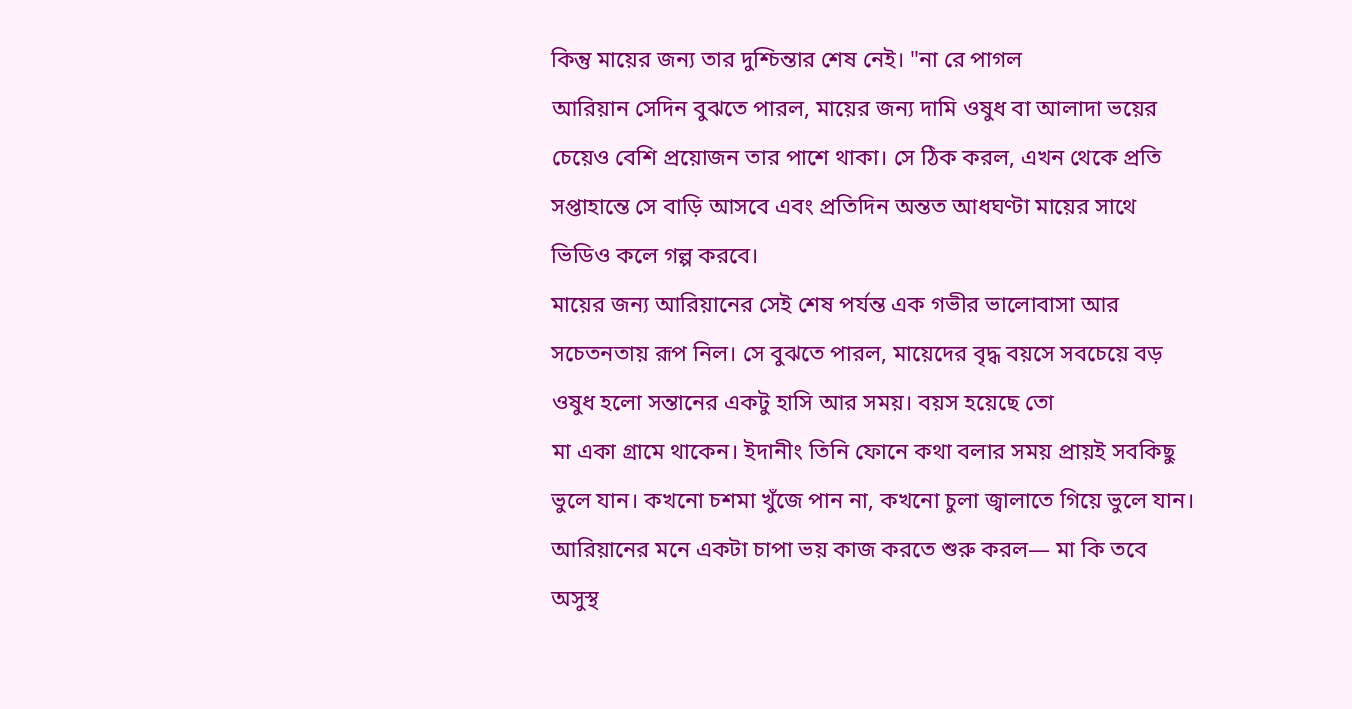কিন্তু মায়ের জন্য তার দুশ্চিন্তার শেষ নেই। "না রে পাগল
আরিয়ান সেদিন বুঝতে পারল, মায়ের জন্য দামি ওষুধ বা আলাদা ভয়ের চেয়েও বেশি প্রয়োজন তার পাশে থাকা। সে ঠিক করল, এখন থেকে প্রতি সপ্তাহান্তে সে বাড়ি আসবে এবং প্রতিদিন অন্তত আধঘণ্টা মায়ের সাথে ভিডিও কলে গল্প করবে।
মায়ের জন্য আরিয়ানের সেই শেষ পর্যন্ত এক গভীর ভালোবাসা আর সচেতনতায় রূপ নিল। সে বুঝতে পারল, মায়েদের বৃদ্ধ বয়সে সবচেয়ে বড় ওষুধ হলো সন্তানের একটু হাসি আর সময়। বয়স হয়েছে তো
মা একা গ্রামে থাকেন। ইদানীং তিনি ফোনে কথা বলার সময় প্রায়ই সবকিছু ভুলে যান। কখনো চশমা খুঁজে পান না, কখনো চুলা জ্বালাতে গিয়ে ভুলে যান। আরিয়ানের মনে একটা চাপা ভয় কাজ করতে শুরু করল— মা কি তবে অসুস্থ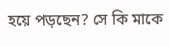হয়ে পড়ছেন? সে কি মাকে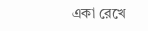একা রেখে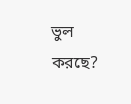ভুল করছে?